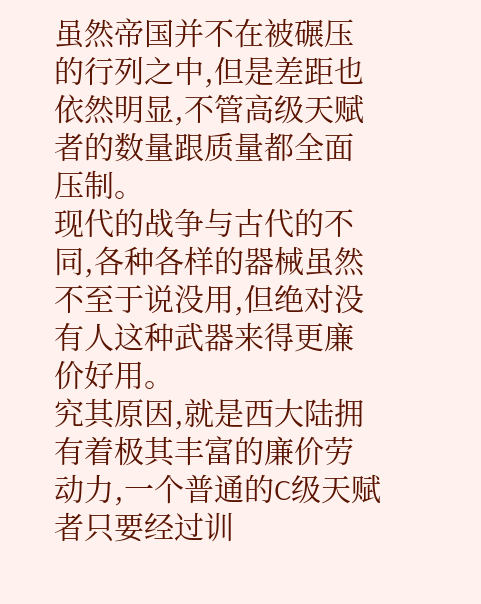虽然帝国并不在被碾压的行列之中,但是差距也依然明显,不管高级天赋者的数量跟质量都全面压制。
现代的战争与古代的不同,各种各样的器械虽然不至于说没用,但绝对没有人这种武器来得更廉价好用。
究其原因,就是西大陆拥有着极其丰富的廉价劳动力,一个普通的C级天赋者只要经过训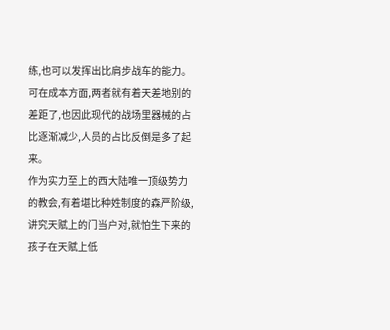练,也可以发挥出比肩步战车的能力。
可在成本方面,两者就有着天差地别的差距了,也因此现代的战场里器械的占比逐渐减少,人员的占比反倒是多了起来。
作为实力至上的西大陆唯一顶级势力的教会,有着堪比种姓制度的森严阶级,讲究天赋上的门当户对,就怕生下来的孩子在天赋上低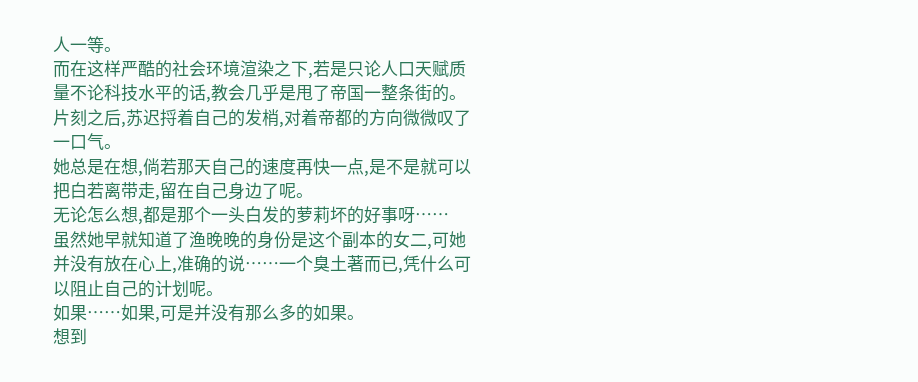人一等。
而在这样严酷的社会环境渲染之下,若是只论人口天赋质量不论科技水平的话,教会几乎是甩了帝国一整条街的。
片刻之后,苏迟捋着自己的发梢,对着帝都的方向微微叹了一口气。
她总是在想,倘若那天自己的速度再快一点,是不是就可以把白若离带走,留在自己身边了呢。
无论怎么想,都是那个一头白发的萝莉坏的好事呀……
虽然她早就知道了渔晚晚的身份是这个副本的女二,可她并没有放在心上,准确的说……一个臭土著而已,凭什么可以阻止自己的计划呢。
如果……如果,可是并没有那么多的如果。
想到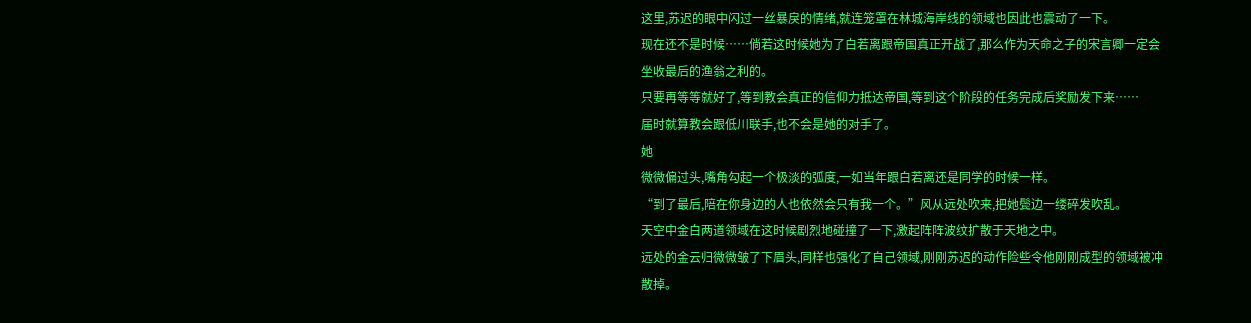这里,苏迟的眼中闪过一丝暴戾的情绪,就连笼罩在林城海岸线的领域也因此也震动了一下。
现在还不是时候……倘若这时候她为了白若离跟帝国真正开战了,那么作为天命之子的宋言卿一定会坐收最后的渔翁之利的。
只要再等等就好了,等到教会真正的信仰力抵达帝国,等到这个阶段的任务完成后奖励发下来……
届时就算教会跟低川联手,也不会是她的对手了。
她
微微偏过头,嘴角勾起一个极淡的弧度,一如当年跟白若离还是同学的时候一样。
“到了最后,陪在你身边的人也依然会只有我一个。”风从远处吹来,把她鬓边一缕碎发吹乱。
天空中金白两道领域在这时候剧烈地碰撞了一下,激起阵阵波纹扩散于天地之中。
远处的金云归微微皱了下眉头,同样也强化了自己领域,刚刚苏迟的动作险些令他刚刚成型的领域被冲散掉。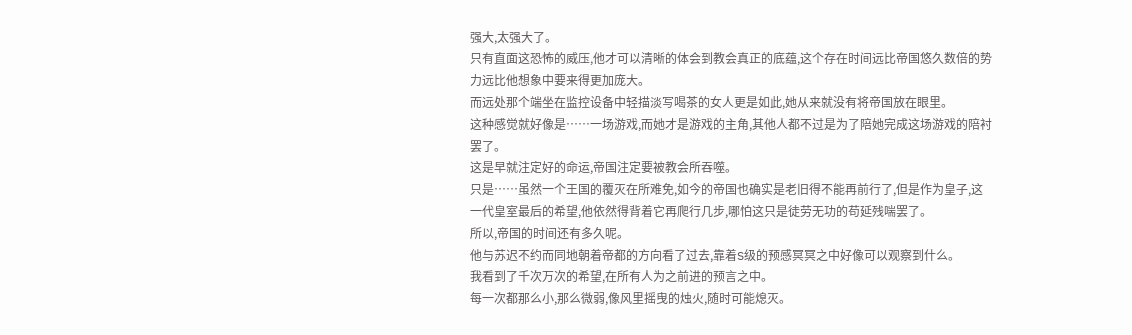强大,太强大了。
只有直面这恐怖的威压,他才可以清晰的体会到教会真正的底蕴,这个存在时间远比帝国悠久数倍的势力远比他想象中要来得更加庞大。
而远处那个端坐在监控设备中轻描淡写喝茶的女人更是如此,她从来就没有将帝国放在眼里。
这种感觉就好像是……一场游戏,而她才是游戏的主角,其他人都不过是为了陪她完成这场游戏的陪衬罢了。
这是早就注定好的命运,帝国注定要被教会所吞噬。
只是……虽然一个王国的覆灭在所难免,如今的帝国也确实是老旧得不能再前行了,但是作为皇子,这一代皇室最后的希望,他依然得背着它再爬行几步,哪怕这只是徒劳无功的苟延残喘罢了。
所以,帝国的时间还有多久呢。
他与苏迟不约而同地朝着帝都的方向看了过去,靠着S级的预感冥冥之中好像可以观察到什么。
我看到了千次万次的希望,在所有人为之前进的预言之中。
每一次都那么小,那么微弱,像风里摇曳的烛火,随时可能熄灭。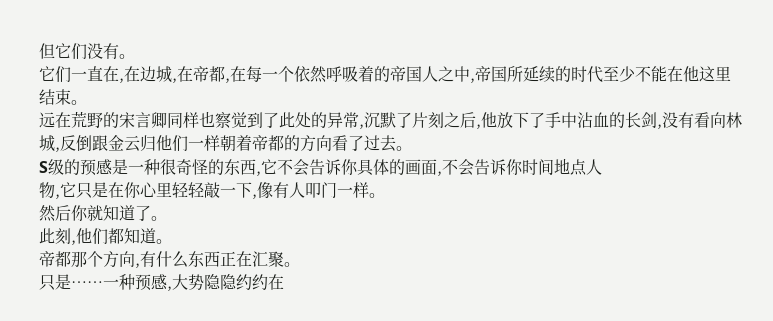但它们没有。
它们一直在,在边城,在帝都,在每一个依然呼吸着的帝国人之中,帝国所延续的时代至少不能在他这里结束。
远在荒野的宋言卿同样也察觉到了此处的异常,沉默了片刻之后,他放下了手中沾血的长剑,没有看向林城,反倒跟金云归他们一样朝着帝都的方向看了过去。
S级的预感是一种很奇怪的东西,它不会告诉你具体的画面,不会告诉你时间地点人
物,它只是在你心里轻轻敲一下,像有人叩门一样。
然后你就知道了。
此刻,他们都知道。
帝都那个方向,有什么东西正在汇聚。
只是……一种预感,大势隐隐约约在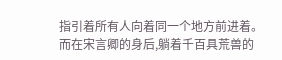指引着所有人向着同一个地方前进着。
而在宋言卿的身后,躺着千百具荒兽的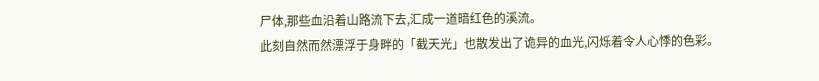尸体,那些血沿着山路流下去,汇成一道暗红色的溪流。
此刻自然而然漂浮于身畔的「截天光」也散发出了诡异的血光,闪烁着令人心悸的色彩。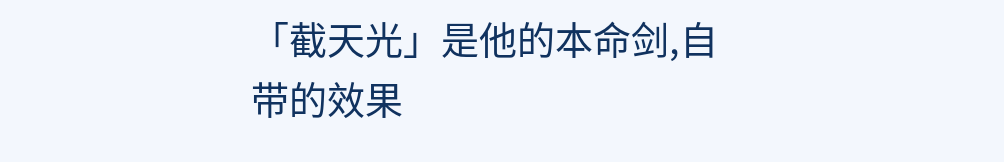「截天光」是他的本命剑,自带的效果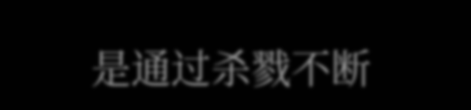是通过杀戮不断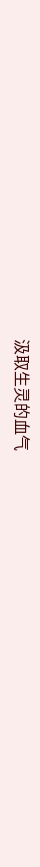汲取生灵的血气